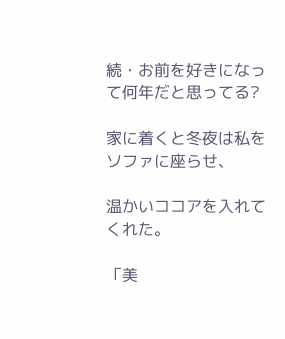続・お前を好きになって何年だと思ってる?

家に着くと冬夜は私をソファに座らせ、

温かいココアを入れてくれた。

「美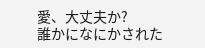愛、大丈夫か?
誰かになにかされた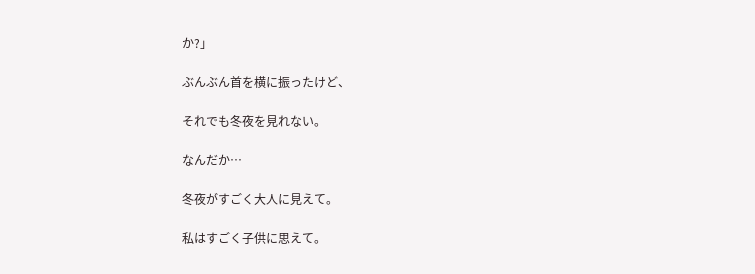か?」

ぶんぶん首を横に振ったけど、

それでも冬夜を見れない。

なんだか…

冬夜がすごく大人に見えて。

私はすごく子供に思えて。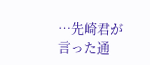…先崎君が言った通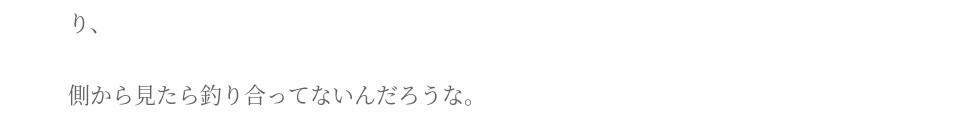り、

側から見たら釣り合ってないんだろうな。